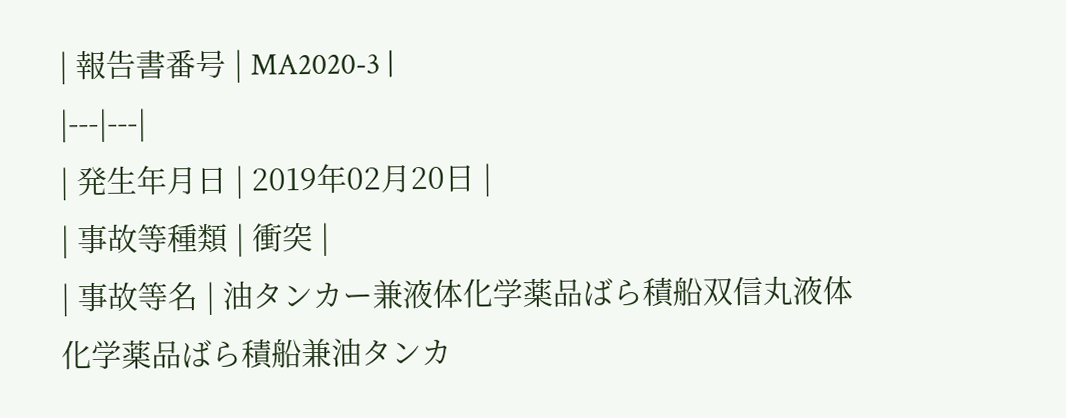| 報告書番号 | MA2020-3 |
|---|---|
| 発生年月日 | 2019年02月20日 |
| 事故等種類 | 衝突 |
| 事故等名 | 油タンカー兼液体化学薬品ばら積船双信丸液体化学薬品ばら積船兼油タンカ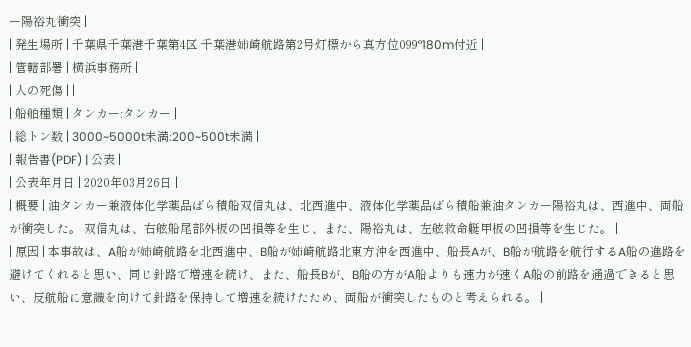ー陽裕丸衝突 |
| 発生場所 | 千葉県千葉港千葉第4区 千葉港姉崎航路第2号灯標から真方位099°180m付近 |
| 管轄部署 | 横浜事務所 |
| 人の死傷 | |
| 船舶種類 | タンカー:タンカー |
| 総トン数 | 3000~5000t未満:200~500t未満 |
| 報告書(PDF) | 公表 |
| 公表年月日 | 2020年03月26日 |
| 概要 | 油タンカー兼液体化学薬品ばら積船双信丸は、北西進中、液体化学薬品ばら積船兼油タンカー陽裕丸は、西進中、両船が衝突した。 双信丸は、右舷船尾部外板の凹損等を生じ、また、陽裕丸は、左舷救命艇甲板の凹損等を生じた。 |
| 原因 | 本事故は、A船が姉崎航路を北西進中、B船が姉崎航路北東方沖を西進中、船長Aが、B船が航路を航行するA船の進路を避けてくれると思い、同じ針路で増速を続け、また、船長Bが、B船の方がA船よりも速力が速くA船の前路を通過できると思い、反航船に意識を向けて針路を保持して増速を続けたため、両船が衝突したものと考えられる。 |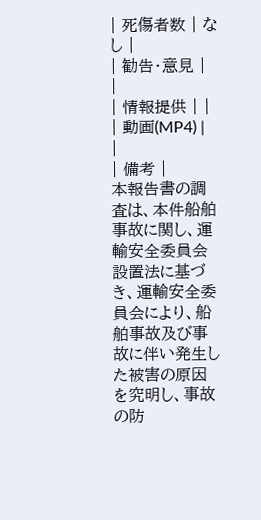| 死傷者数 | なし |
| 勧告・意見 | |
| 情報提供 | |
| 動画(MP4) | |
| 備考 |
本報告書の調査は、本件船舶事故に関し、運輸安全委員会設置法に基づき、運輸安全委員会により、船舶事故及び事故に伴い発生した被害の原因を究明し、事故の防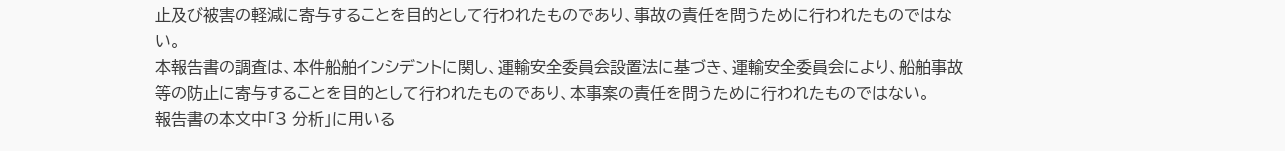止及び被害の軽減に寄与することを目的として行われたものであり、事故の責任を問うために行われたものではない。
本報告書の調査は、本件船舶インシデントに関し、運輸安全委員会設置法に基づき、運輸安全委員会により、船舶事故等の防止に寄与することを目的として行われたものであり、本事案の責任を問うために行われたものではない。
報告書の本文中「3 分析」に用いる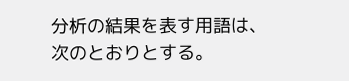分析の結果を表す用語は、次のとおりとする。